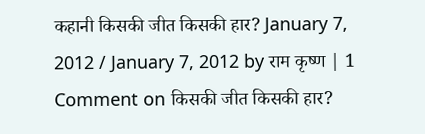कहानी किसकी जीत किसकी हार? January 7, 2012 / January 7, 2012 by राम कृष्ण | 1 Comment on किसकी जीत किसकी हार?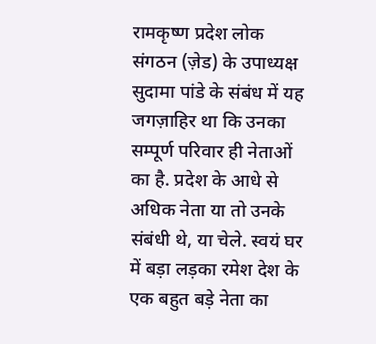रामकृष्ण प्रदेश लोक संगठन (ज़ेड) के उपाध्यक्ष सुदामा पांडे के संबंध में यह जगज़ाहिर था कि उनका सम्पूर्ण परिवार ही नेताओं का है. प्रदेश के आधे से अधिक नेता या तो उनके संबंधी थे, या चेले. स्वयं घर में बड़ा लड़का रमेश देश के एक बहुत बड़े नेता का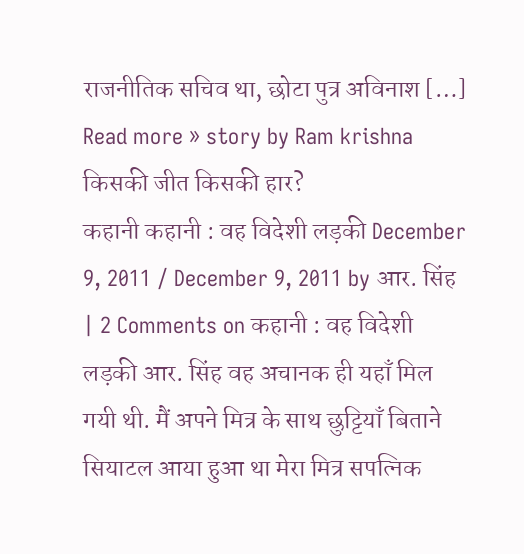राजनीतिक सचिव था, छोटा पुत्र अविनाश […] Read more » story by Ram krishna किसकी जीत किसकी हार?
कहानी कहानी : वह विदेशी लड़की December 9, 2011 / December 9, 2011 by आर. सिंह | 2 Comments on कहानी : वह विदेशी लड़की आर. सिंह वह अचानक ही यहाँ मिल गयी थी. मैं अपने मित्र के साथ छुट्टियाँ बिताने सियाटल आया हुआ था मेरा मित्र सपत्निक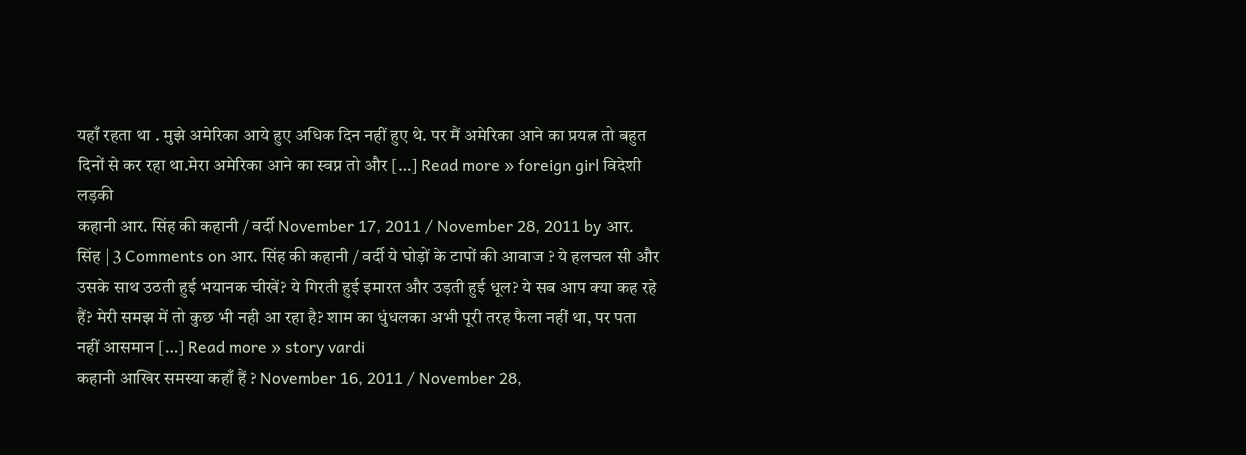यहाँ रहता था . मुझे अमेरिका आये हुए अधिक दिन नहीं हुए थे. पर मैं अमेरिका आने का प्रयत्न तो बहुत दिनों से कर रहा था.मेरा अमेरिका आने का स्वप्न तो और […] Read more » foreign girl विदेशी लड़की
कहानी आर. सिंह की कहानी / वर्दी November 17, 2011 / November 28, 2011 by आर. सिंह | 3 Comments on आर. सिंह की कहानी / वर्दी ये घोड़ों के टापों की आवाज ? ये हलचल सी और उसके साथ उठती हुई भयानक चीखें? ये गिरती हुई इमारत और उड़ती हुई धूल? ये सब आप क्या कह रहे हैं? मेरी समझ में तो कुछ भी नही आ रहा है? शाम का धुंधलका अभी पूरी तरह फैला नहीं था, पर पता नहीं आसमान […] Read more » story vardi
कहानी आखिर समस्या कहाँ हैं ? November 16, 2011 / November 28,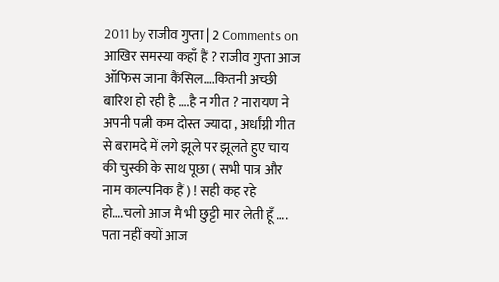2011 by राजीव गुप्ता | 2 Comments on आखिर समस्या कहाँ हैं ? राजीव गुप्ता आज ऑफिस जाना कैंसिल….कितनी अच्छी बारिश हो रही है ….है न गीत ? नारायण ने अपनी पत्नी कम दोस्त ज्यादा , अर्धांग्नी गीत से बरामदे में लगे झूले पर झूलते हुए चाय की चुस्की के साथ पूछा ( सभी पात्र और नाम काल्पनिक हैं ) ! सही कह रहे हो….चलो आज मै भी छुट्टी मार लेती हूँ …. पता नहीं क्यों आज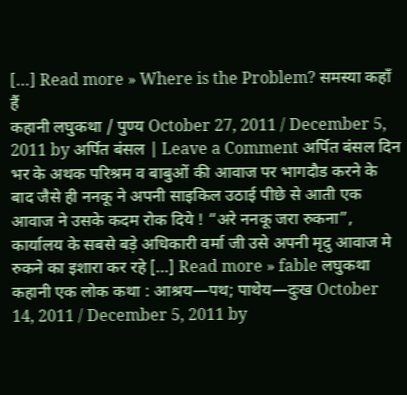[…] Read more » Where is the Problem? समस्या कहाँ हैं
कहानी लघुकथा / पुण्य October 27, 2011 / December 5, 2011 by अर्पित बंसल | Leave a Comment अर्पित बंसल दिन भर के अथक परिश्रम व बाबुओं की आवाज पर भागदौड करने के बाद जैसे ही ननकू ने अपनी साइकिल उठाई पीछे से आती एक आवाज ने उसके कदम रोक दिये ! “अरे ननकू जरा रुकना”, कार्यालय के सबसे बड़े अधिकारी वर्मा जी उसे अपनी मृदु आवाज मे रुकने का इशारा कर रहे […] Read more » fable लघुकथा
कहानी एक लोक कथा : आश्रय—पथ; पाथेय—दुःख October 14, 2011 / December 5, 2011 by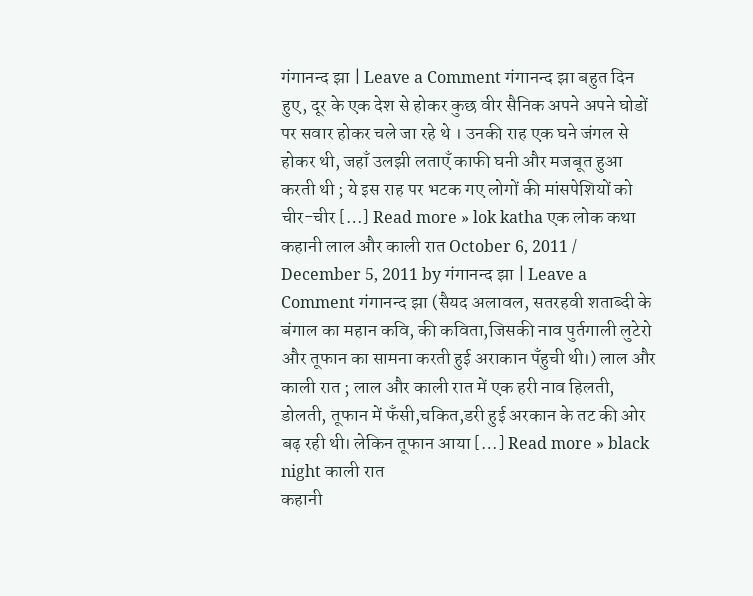गंगानन्द झा | Leave a Comment गंगानन्द झा बहुत दिन हुए, दूर के एक देश से होकर कुछ वीर सैनिक अपने अपने घोडों पर सवार होकर चले जा रहे थे । उनकी राह एक घने जंगल से होकर थी, जहाँ उलझी लताएँ काफी घनी और मजबूत हुआ करती थी ; ये इस राह पर भटक गए लोगों की मांसपेशियों को चीर-चीर […] Read more » lok katha एक लोक कथा
कहानी लाल और काली रात October 6, 2011 / December 5, 2011 by गंगानन्द झा | Leave a Comment गंगानन्द झा (सैयद अलावल, सतरहवी शताब्दी के बंगाल का महान कवि, की कविता,जिसकी नाव पुर्तगाली लुटेरो और तूफान का सामना करती हुई अराकान पँहुची थी।) लाल और काली रात ; लाल और काली रात में एक हरी नाव हिलती, डोलती, तूफान में फॅंसी,चकित,डरी हुई अरकान के तट की ओर बढ़ रही थी। लेकिन तूफान आया […] Read more » black night काली रात
कहानी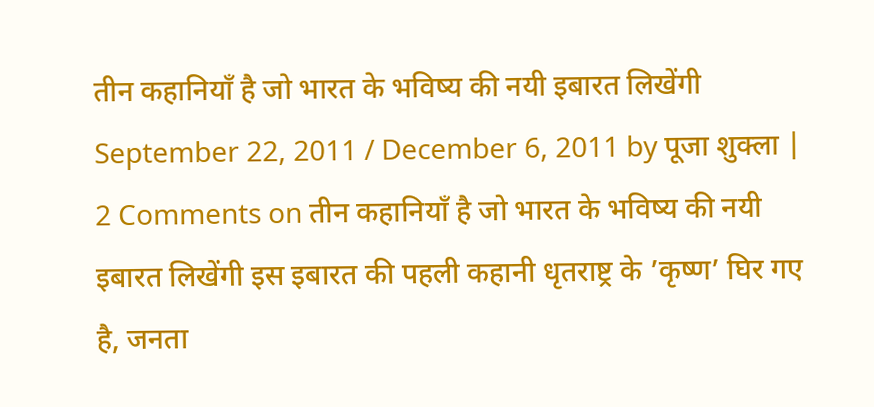तीन कहानियाँ है जो भारत के भविष्य की नयी इबारत लिखेंगी September 22, 2011 / December 6, 2011 by पूजा शुक्ला | 2 Comments on तीन कहानियाँ है जो भारत के भविष्य की नयी इबारत लिखेंगी इस इबारत की पहली कहानी धृतराष्ट्र के ’कृष्ण’ घिर गए है, जनता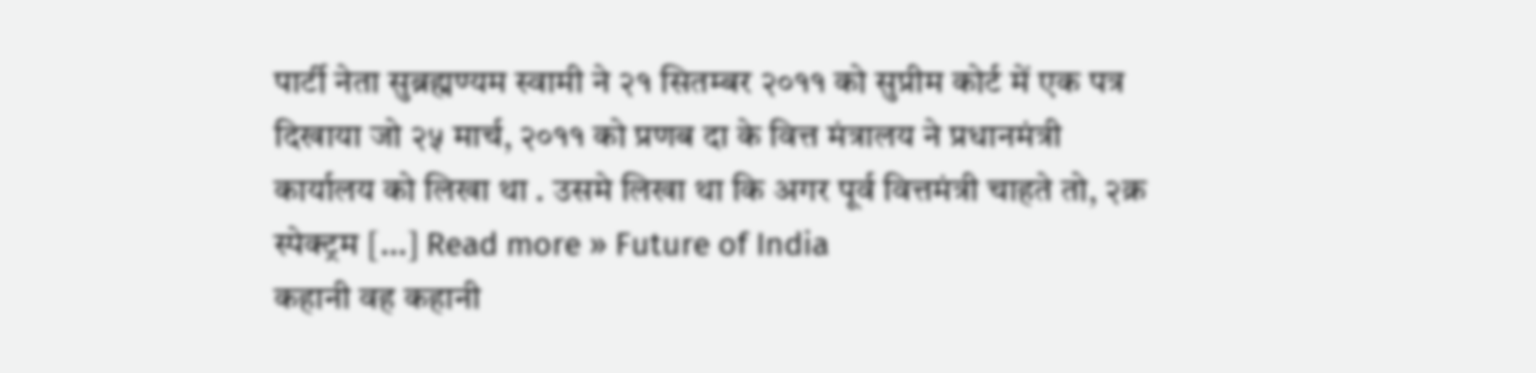पार्टी नेता सुब्रह्मण्यम स्वामी ने २१ सितम्बर २०११ को सुप्रीम कोर्ट में एक पत्र दिखाया जो २५ मार्च, २०११ को प्रणब दा के वित्त मंत्रालय ने प्रधानमंत्री कार्यालय को लिखा था . उसमे लिखा था कि अगर पूर्व वित्तमंत्री चाहते तो, २क्र स्पेक्ट्रम […] Read more » Future of India
कहानी वह कहानी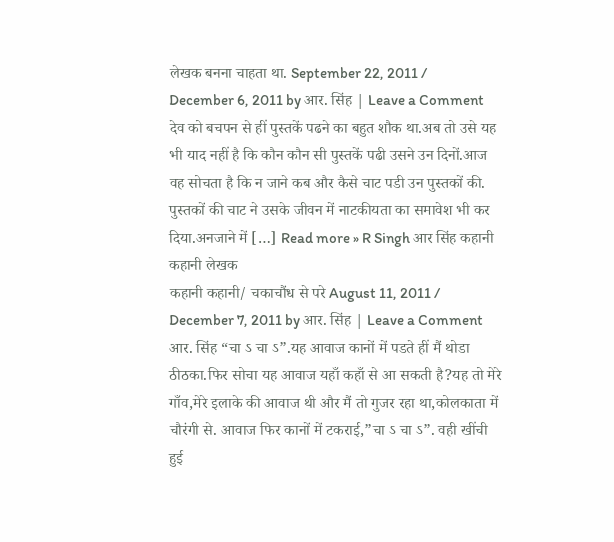लेखक बनना चाहता था. September 22, 2011 / December 6, 2011 by आर. सिंह | Leave a Comment देव को बचपन से हीं पुस्तकें पढने का बहुत शौक था.अब तो उसे यह भी याद नहीं है कि कौन कौन सी पुस्तकें पढी उसने उन दिनों.आज वह सोचता है कि न जाने कब और कैसे चाट पडी उन पुस्तकों की. पुस्तकों की चाट ने उसके जीवन में नाटकीयता का समावेश भी कर दिया.अनजाने में […] Read more » R Singh आर सिंह कहानी कहानी लेखक
कहानी कहानी/ चकाचौंध से परे August 11, 2011 / December 7, 2011 by आर. सिंह | Leave a Comment आर. सिंह “चा ऽ चा ऽ”.यह आवाज कानों में पडते हीं मैं थोडा ठीठका.फिर सोचा यह आवाज यहाँ कहाँ से आ सकती है?यह तो मेरे गाँव,मेरे इलाके की आवाज थी और मैं तो गुजर रहा था,कोलकाता में चौरंगी से. आवाज फिर कानों में टकराई,”चा ऽ चा ऽ”. वही खींची हुई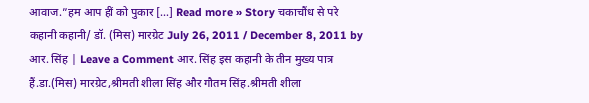आवाज.”हम आप हीं को पुकार […] Read more » Story चकाचौंध से परे
कहानी कहानी/ डॉ. (मिस) मारग्रेट July 26, 2011 / December 8, 2011 by आर. सिंह | Leave a Comment आर. सिंह इस कहानी के तीन मुख्य पात्र हैं.डा.(मिस) मारग्रेट,श्रीमती शीला सिंह और गौतम सिंह.श्रीमती शीला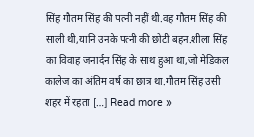सिंह गौतम सिंह की पत्नी नहीं थी.वह गौतम सिंह की साली थी,यानि उनके पत्नी की छोटी बहन.शीला सिंह का विवाह जनार्दन सिंह के साथ हुआ था,जो मेडिकल कालेज का अंतिम वर्ष का छात्र था.गौतम सिंह उसी शहर में रहता […] Read more »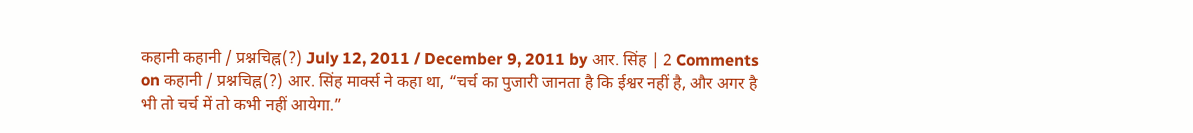कहानी कहानी / प्रश्नचिह्न(?) July 12, 2011 / December 9, 2011 by आर. सिंह | 2 Comments on कहानी / प्रश्नचिह्न(?) आर. सिंह मार्क्स ने कहा था, “चर्च का पुजारी जानता है कि ईश्वर नहीं है, और अगर है भी तो चर्च में तो कभी नहीं आयेगा.”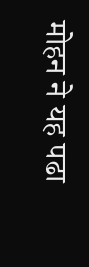मोहन ने यह पढा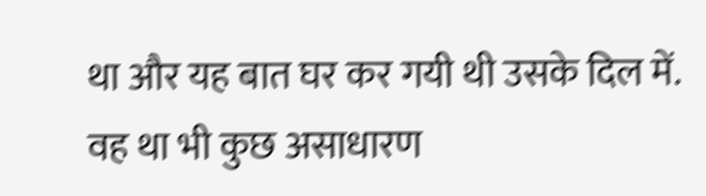था और यह बात घर कर गयी थी उसके दिल में. वह था भी कुछ असाधारण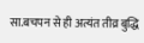सा.बचपन से ही अत्यंत तीव्र बुद्धि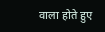वाला होते हुए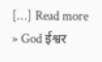[…] Read more » God ईश्वर